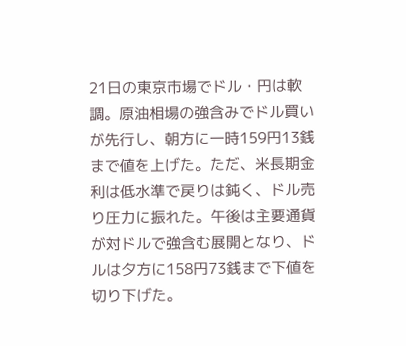21日の東京市場でドル・円は軟調。原油相場の強含みでドル買いが先行し、朝方に一時159円13銭まで値を上げた。ただ、米長期金利は低水準で戻りは鈍く、ドル売り圧力に振れた。午後は主要通貨が対ドルで強含む展開となり、ドルは夕方に158円73銭まで下値を切り下げた。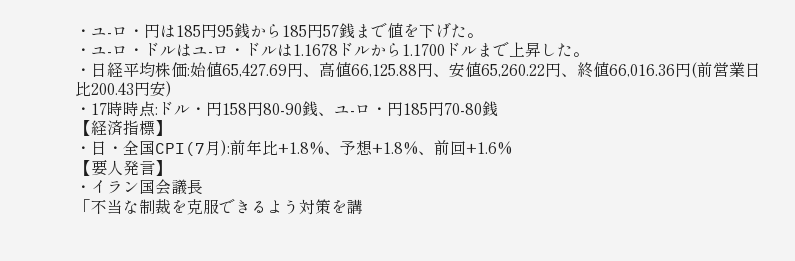・ユ-ロ・円は185円95銭から185円57銭まで値を下げた。
・ユ-ロ・ドルはユ-ロ・ドルは1.1678ドルから1.1700ドルまで上昇した。
・日経平均株価:始値65,427.69円、高値66,125.88円、安値65,260.22円、終値66,016.36円(前営業日比200.43円安)
・17時時点:ドル・円158円80-90銭、ユ-ロ・円185円70-80銭
【経済指標】
・日・全国CPI(7月):前年比+1.8%、予想+1.8%、前回+1.6%
【要人発言】
・イラン国会議長
「不当な制裁を克服できるよう対策を講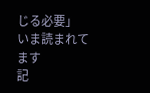じる必要」
いま読まれてます
記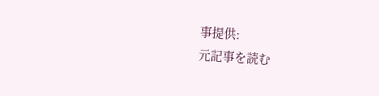事提供:
元記事を読む